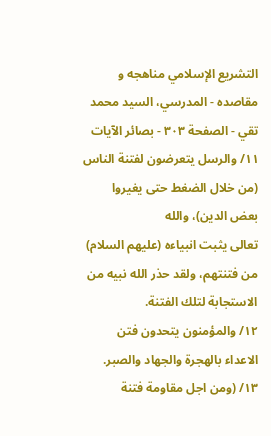التشريع الإسلامي مناهجه و مقاصده - المدرسي، السيد محمد تقي - الصفحة ٣٠٣ - بصائر الآيات
١١/ والرسل يتعرضون لفتنة الناس (من خلال الضغط حتى يغيروا بعض الدين)، والله
تعالى يثبت انبياءه (عليهم السلام) من فتنتهم، ولقد حذر الله نبيه من الاستجابة لتلك الفتنة.
١٢/ والمؤمنون يتحدون فتن الاعداء بالهجرة والجهاد والصبر.
١٣/ (ومن اجل مقاومة فتنة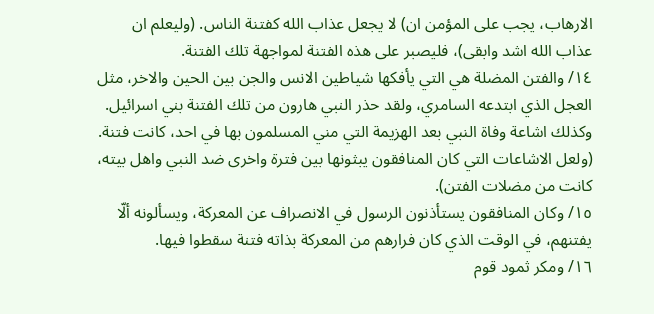الارهاب، يجب على المؤمن ان) لا يجعل عذاب الله كفتنة الناس. (وليعلم ان عذاب الله اشد وابقى)، فليصبر على هذه الفتنة لمواجهة تلك الفتنة.
١٤/ والفتن المضلة هي التي يأفكها شياطين الانس والجن بين الحين والاخر، مثل العجل الذي ابتدعه السامري، ولقد حذر النبي هارون من تلك الفتنة بني اسرائيل. وكذلك اشاعة وفاة النبي بعد الهزيمة التي مني المسلمون بها في احد، كانت فتنة. (ولعل الاشاعات التي كان المنافقون يبثونها بين فترة واخرى ضد النبي واهل بيته، كانت من مضلات الفتن).
١٥/ وكان المنافقون يستأذنون الرسول في الانصراف عن المعركة، ويسألونه ألّا يفتنهم، في الوقت الذي كان فرارهم من المعركة بذاته فتنة سقطوا فيها.
١٦/ ومكر ثمود قوم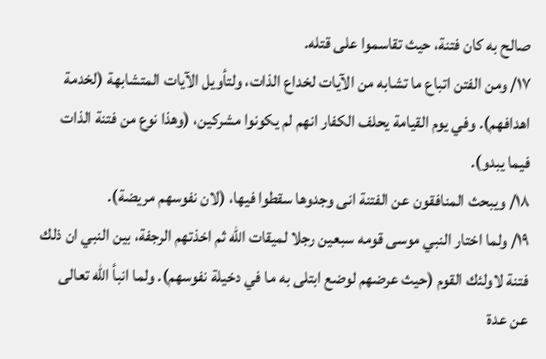صالح به كان فتنة، حيث تقاسموا على قتله.
١٧/ ومن الفتن اتباع ما تشابه من الآيات لخداع الذات، ولتأويل الآيات المتشابهة (لخدمة اهدافهم). وفي يوم القيامة يحلف الكفار انهم لم يكونوا مشركين، (وهذا نوع من فتنة الذات فيما يبدو).
١٨/ ويبحث المنافقون عن الفتنة انى وجدوها سقطوا فيها، (لان نفوسهم مريضة).
١٩/ ولما اختار النبي موسى قومه سبعين رجلا لميقات الله ثم اخذتهم الرجفة، بين النبي ان ذلك فتنة لاولئك القوم (حيث عرضهم لوضع ابتلى به ما في دخيلة نفوسهم). ولما انبأ الله تعالى عن عدة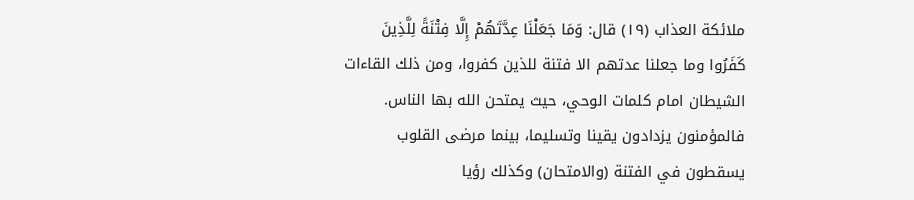ملائكة العذاب (١٩) قال: وَمَا جَعَلْنَا عِدَّتَهُمْ إِلَّا فِتْنَةً لِلَّذِينَ كَفَرُوا وما جعلنا عدتهم الا فتنة للذين كفروا، ومن ذلك القاءات الشيطان امام كلمات الوحي، حيث يمتحن الله بها الناس. فالمؤمنون يزدادون يقينا وتسليما، بينما مرضى القلوب يسقطون في الفتنة (والامتحان) وكذلك رؤيا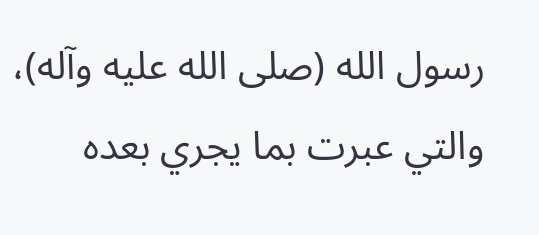رسول الله (صلى الله عليه وآله)، والتي عبرت بما يجري بعده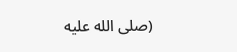(صلى الله عليه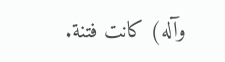وآله) كانت فتنة.